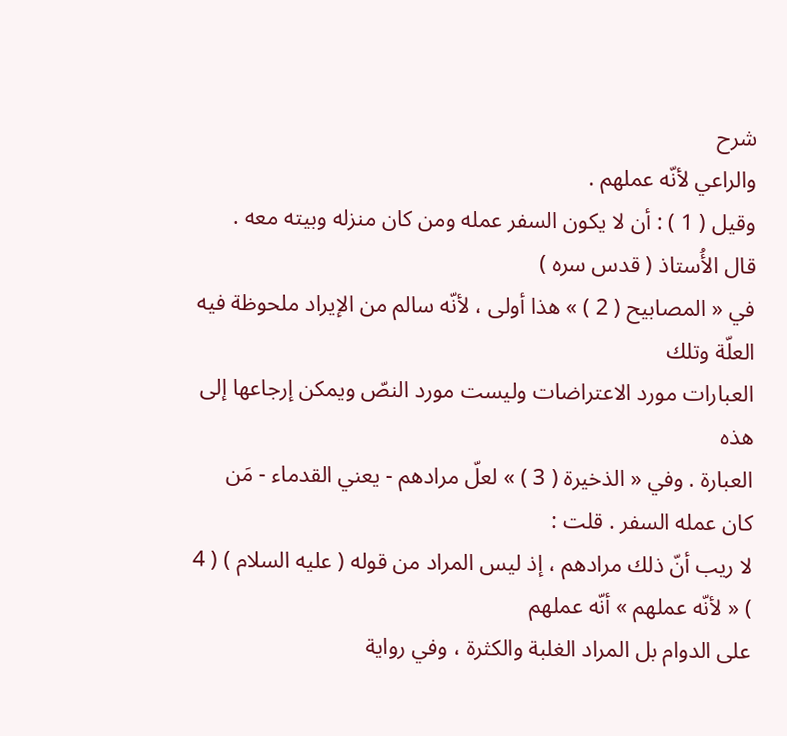شرح
والراعي لأنّه عملهم .
وقيل ( 1 ) : أن لا يكون السفر عمله ومن كان منزله وبيته معه . قال الأُستاذ ( قدس سره )
في « المصابيح ( 2 ) » هذا أولى ، لأنّه سالم من الإيراد ملحوظة فيه العلّة وتلك
العبارات مورد الاعتراضات وليست مورد النصّ ويمكن إرجاعها إلى هذه
العبارة . وفي « الذخيرة ( 3 ) » لعلّ مرادهم - يعني القدماء - مَن كان عمله السفر . قلت :
لا ريب أنّ ذلك مرادهم ، إذ ليس المراد من قوله ( عليه السلام ) ( 4 ) « لأنّه عملهم » أنّه عملهم
على الدوام بل المراد الغلبة والكثرة ، وفي رواية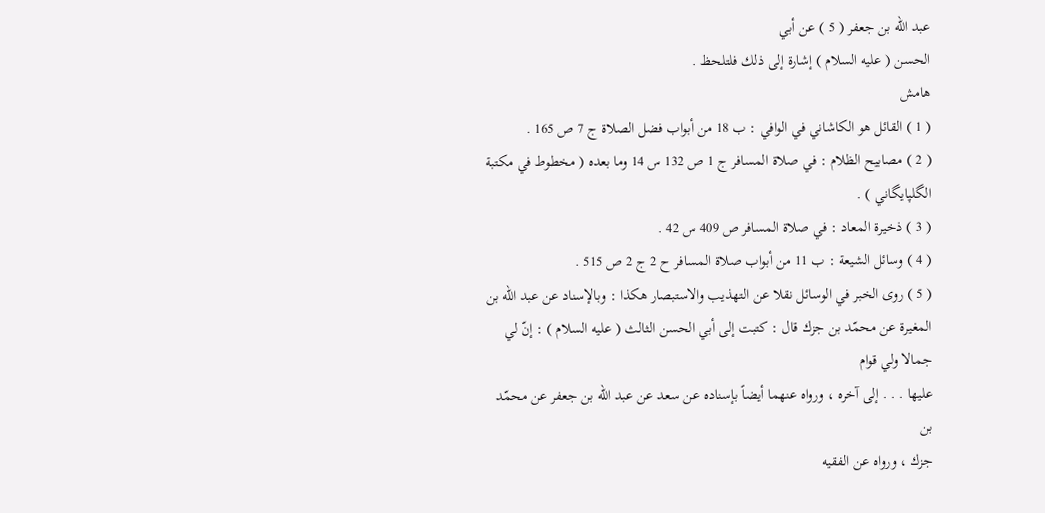عبد الله بن جعفر ( 5 ) عن أبي
الحسن ( عليه السلام ) إشارة إلى ذلك فلتلحظ .
هامش
( 1 ) القائل هو الكاشاني في الوافي : ب 18 من أبواب فضل الصلاة ج 7 ص 165 .
( 2 ) مصابيح الظلام : في صلاة المسافر ج 1 ص 132 س 14 وما بعده ( مخطوط في مكتبة
الگلپايگاني ) .
( 3 ) ذخيرة المعاد : في صلاة المسافر ص 409 س 42 .
( 4 ) وسائل الشيعة : ب 11 من أبواب صلاة المسافر ح 2 ج 2 ص 515 .
( 5 ) روى الخبر في الوسائل نقلا عن التهذيب والاستبصار هكذا : وبالإسناد عن عبد الله بن
المغيرة عن محمّد بن جزك قال : كتبت إلى أبي الحسن الثالث ( عليه السلام ) : إنّ لي جمالا ولي قوام
عليها . . . إلى آخره ، ورواه عنهما أيضاً بإسناده عن سعد عن عبد الله بن جعفر عن محمّد بن
جزك ، ورواه عن الفقيه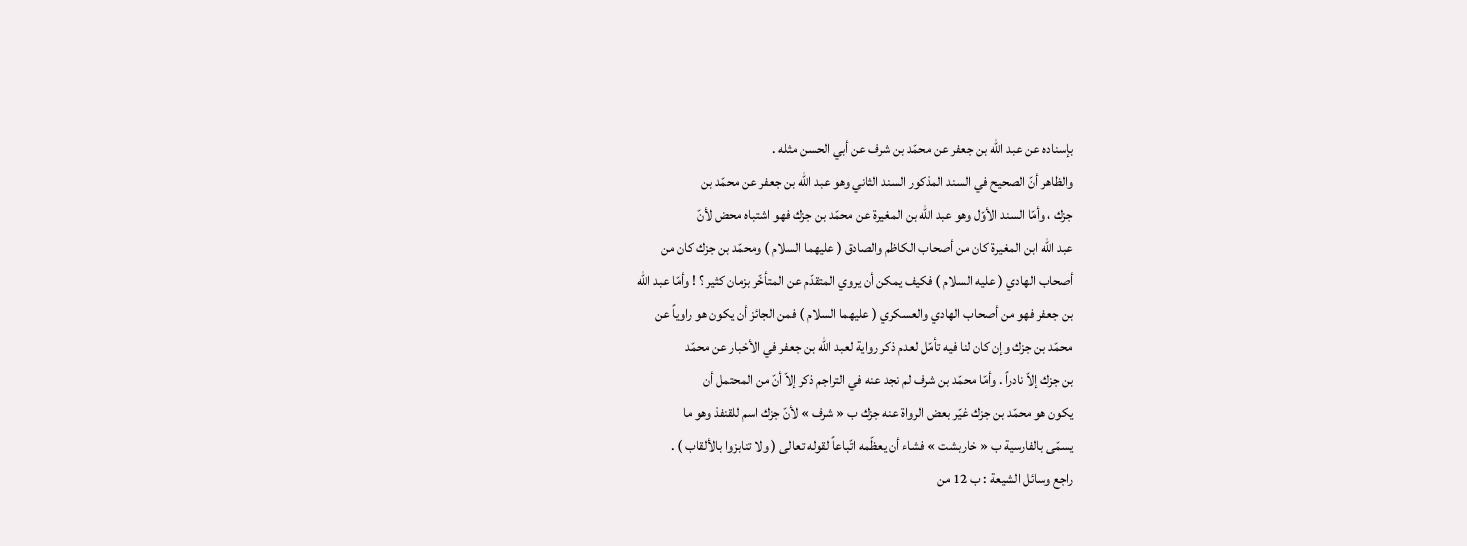بإسناده عن عبد الله بن جعفر عن محمّد بن شرف عن أبي الحسن مثله .
والظاهر أنّ الصحيح في السند المذكور السند الثاني وهو عبد الله بن جعفر عن محمّد بن
جزك ، وأمّا السند الأوّل وهو عبد الله بن المغيرة عن محمّد بن جزك فهو اشتباه محض لأنّ
عبد الله ابن المغيرة كان من أصحاب الكاظم والصادق ( عليهما السلام ) ومحمّد بن جزك كان من
أصحاب الهادي ( عليه السلام ) فكيف يمكن أن يروي المتقدّم عن المتأخّر بزمان كثير ؟ ! وأمّا عبد الله
بن جعفر فهو من أصحاب الهادي والعسكري ( عليهما السلام ) فمن الجائز أن يكون هو راوياً عن
محمّد بن جزك وإن كان لنا فيه تأمّل لعدم ذكر رواية لعبد الله بن جعفر في الأخبار عن محمّد
بن جزك إلاّ نادراً . وأمّا محمّد بن شرف لم نجد عنه في التراجم ذكر إلاّ أنّ من المحتمل أن
يكون هو محمّد بن جزك غيّر بعض الرواة عنه جزك ب « شرف » لأنّ جزك اسم للقنفذ وهو ما
يسمّى بالفارسية ب « خاربشت » فشاء أن يعظّمه اتّباعاً لقوله تعالى ( ولا تنابزوا بالألقاب ) .
راجع وسائل الشيعة : ب 12 من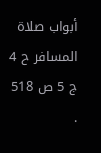أبواب صلاة المسافر ح 4 ج 5 ص 518 .